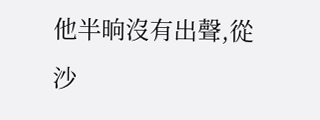他半晌沒有出聲,從沙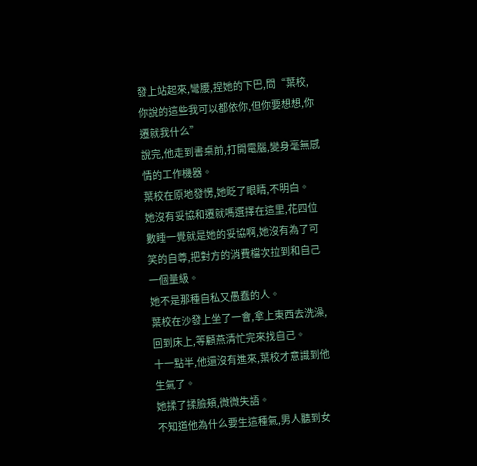發上站起來,彎腰,捏她的下巴,問“葉校,你說的這些我可以都依你,但你要想想,你遷就我什么”
說完,他走到書桌前,打開電腦,變身毫無感情的工作機器。
葉校在原地發愣,她眨了眼睛,不明白。
她沒有妥協和遷就嗎選擇在這里,花四位數睡一覺就是她的妥協啊,她沒有為了可笑的自尊,把對方的消費檔次拉到和自己一個量級。
她不是那種自私又愚蠢的人。
葉校在沙發上坐了一會,拿上東西去洗澡,回到床上,等顧燕清忙完來找自己。
十一點半,他還沒有進來,葉校才意識到他生氣了。
她揉了揉臉頰,微微失語。
不知道他為什么要生這種氣,男人聽到女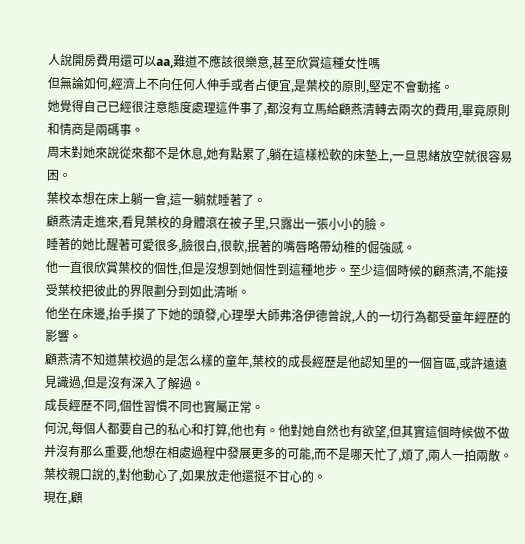人說開房費用還可以aa,難道不應該很樂意,甚至欣賞這種女性嗎
但無論如何,經濟上不向任何人伸手或者占便宜,是葉校的原則,堅定不會動搖。
她覺得自己已經很注意態度處理這件事了,都沒有立馬給顧燕清轉去兩次的費用,畢竟原則和情商是兩碼事。
周末對她來說從來都不是休息,她有點累了,躺在這樣松軟的床墊上,一旦思緒放空就很容易困。
葉校本想在床上躺一會,這一躺就睡著了。
顧燕清走進來,看見葉校的身體滾在被子里,只露出一張小小的臉。
睡著的她比醒著可愛很多,臉很白,很軟,抿著的嘴唇略帶幼稚的倔強感。
他一直很欣賞葉校的個性,但是沒想到她個性到這種地步。至少這個時候的顧燕清,不能接受葉校把彼此的界限劃分到如此清晰。
他坐在床邊,抬手摸了下她的頭發,心理學大師弗洛伊德曾說,人的一切行為都受童年經歷的影響。
顧燕清不知道葉校過的是怎么樣的童年,葉校的成長經歷是他認知里的一個盲區,或許遠遠見識過,但是沒有深入了解過。
成長經歷不同,個性習慣不同也實屬正常。
何況,每個人都要自己的私心和打算,他也有。他對她自然也有欲望,但其實這個時候做不做并沒有那么重要,他想在相處過程中發展更多的可能,而不是哪天忙了,煩了,兩人一拍兩散。
葉校親口說的,對他動心了,如果放走他還挺不甘心的。
現在,顧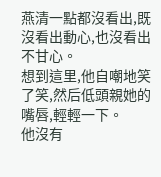燕清一點都沒看出,既沒看出動心,也沒看出不甘心。
想到這里,他自嘲地笑了笑,然后低頭親她的嘴唇,輕輕一下。
他沒有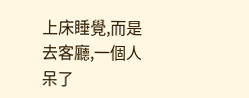上床睡覺,而是去客廳,一個人呆了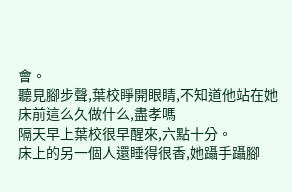會。
聽見腳步聲,葉校睜開眼睛,不知道他站在她床前這么久做什么,盡孝嗎
隔天早上葉校很早醒來,六點十分。
床上的另一個人還睡得很香,她躡手躡腳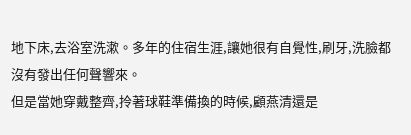地下床,去浴室洗漱。多年的住宿生涯,讓她很有自覺性,刷牙,洗臉都沒有發出任何聲響來。
但是當她穿戴整齊,拎著球鞋準備換的時候,顧燕清還是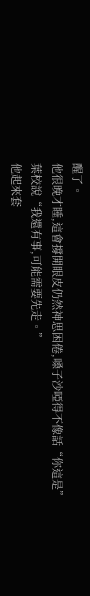醒了。
他很晚才睡,這會撐開眼皮仍然神思困倦,嗓子沙啞得不像話“你這是”
葉校說“我還有事,可能需要先走。”
他起來套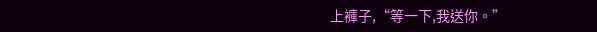上褲子,“等一下,我送你。”